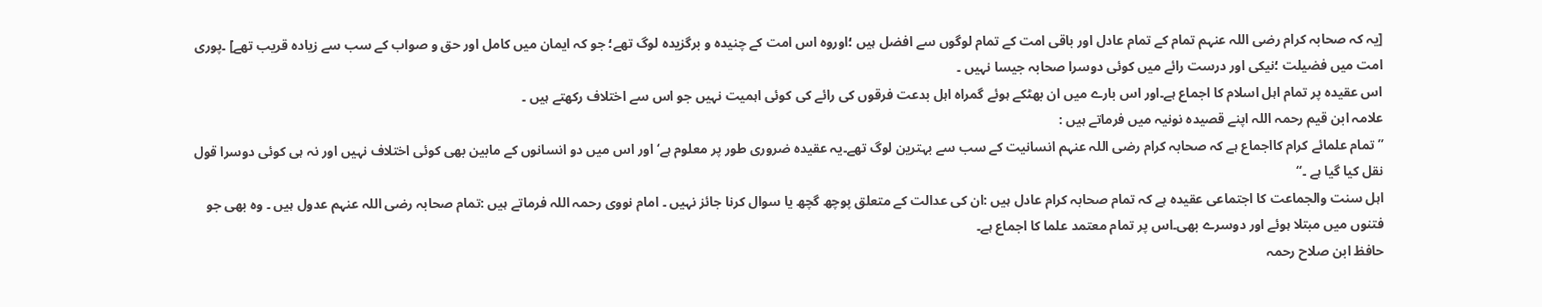[یہ کہ صحابہ کرام رضی اللہ عنہم تمام کے تمام عادل اور باقی امت کے تمام لوگوں سے افضل ہیں ؛اوروہ اس امت کے چنیدہ و برگزیدہ لوگ تھے؛ جو کہ ایمان میں کامل اور حق و صواب کے سب سے زیادہ قریب تھے] ۔پوری امت میں فضیلت ؛نیکی اور درست رائے میں کوئی دوسرا صحابہ جیسا نہیں ۔
اس عقیدہ پر تمام اہل اسلام کا اجماع ہے۔اور اس بارے میں ان بھٹکے ہوئے گمراہ اہل بدعت فرقوں کی رائے کی کوئی اہمیت نہیں جو اس سے اختلاف رکھتے ہیں ۔
علامہ ابن قیم رحمہ اللہ اپنے قصیدہ نونیہ میں فرماتے ہیں :
’’ تمام علمائے کرام کااجماع ہے کہ صحابہ کرام رضی اللہ عنہم انسانیت کے سب سے بہترین لوگ تھے۔یہ عقیدہ ضروری طور پر معلوم ہے‘ اور اس میں دو انسانوں کے مابین بھی کوئی اختلاف نہیں اور نہ ہی کوئی دوسرا قول نقل کیا گیا ہے ۔‘‘
اہل سنت والجماعت کا اجتماعی عقیدہ ہے کہ تمام صحابہ کرام عادل ہیں :ان کی عدالت کے متعلق پوچھ گچھ یا سوال کرنا جائز نہیں ۔ امام نووی رحمہ اللہ فرماتے ہیں :تمام صحابہ رضی اللہ عنہم عدول ہیں ۔ وہ بھی جو فتنوں میں مبتلا ہوئے اور دوسرے بھی۔اس پر تمام معتمد علما کا اجماع ہے۔
حافظ ابن صلاح رحمہ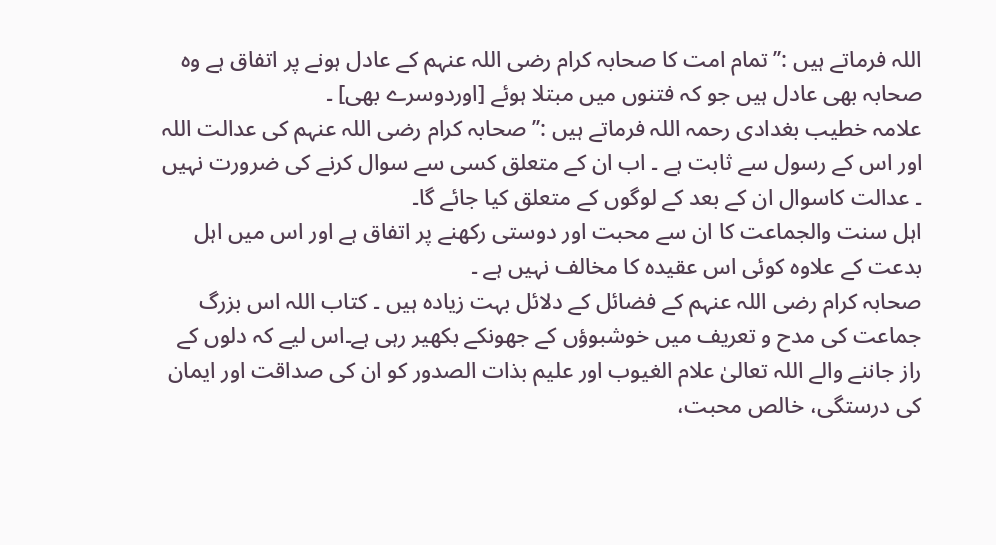اللہ فرماتے ہیں :’’تمام امت کا صحابہ کرام رضی اللہ عنہم کے عادل ہونے پر اتفاق ہے وہ صحابہ بھی عادل ہیں جو کہ فتنوں میں مبتلا ہوئے [اوردوسرے بھی] ۔
علامہ خطیب بغدادی رحمہ اللہ فرماتے ہیں :’’صحابہ کرام رضی اللہ عنہم کی عدالت اللہ اور اس کے رسول سے ثابت ہے ۔ اب ان کے متعلق کسی سے سوال کرنے کی ضرورت نہیں ۔ عدالت کاسوال ان کے بعد کے لوگوں کے متعلق کیا جائے گا۔
اہل سنت والجماعت کا ان سے محبت اور دوستی رکھنے پر اتفاق ہے اور اس میں اہل بدعت کے علاوہ کوئی اس عقیدہ کا مخالف نہیں ہے ۔
صحابہ کرام رضی اللہ عنہم کے فضائل کے دلائل بہت زیادہ ہیں ۔ کتاب اللہ اس بزرگ جماعت کی مدح و تعریف میں خوشبوؤں کے جھونکے بکھیر رہی ہے۔اس لیے کہ دلوں کے راز جاننے والے اللہ تعالیٰ علام الغیوب اور علیم بذات الصدور کو ان کی صداقت اور ایمان کی درستگی، خالص محبت،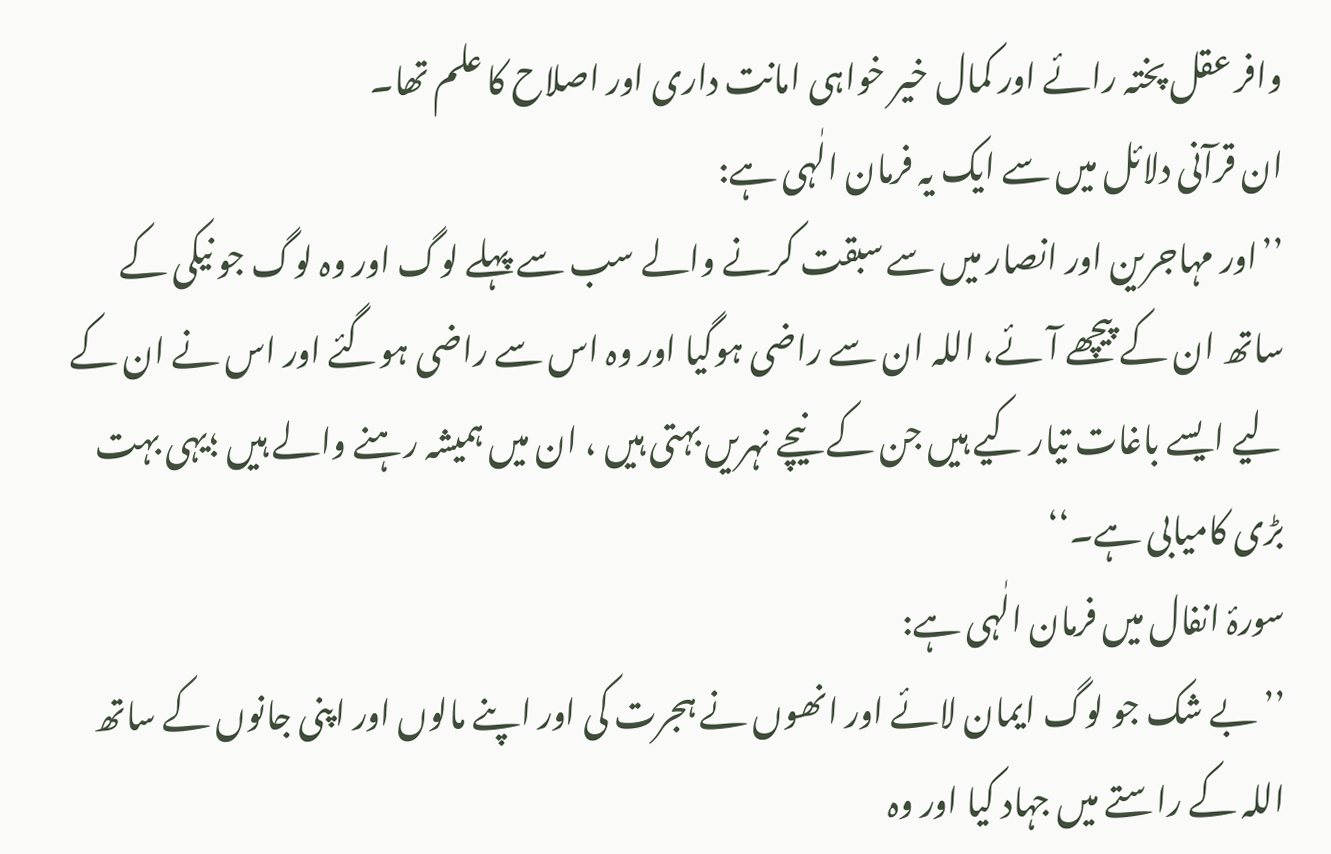وافر عقل پختہ رائے اور کمال خیر خواہی امانت داری اور اصلاح کا علم تھا۔
ان قرآنی دلائل میں سے ایک یہ فرمان الٰہی ہے:
’’اور مہاجرین اور انصار میں سے سبقت کرنے والے سب سے پہلے لوگ اور وہ لوگ جو نیکی کے ساتھ ان کے پیچھے آئے، اللہ ان سے راضی ہوگیا اور وہ اس سے راضی ہوگئے اور اس نے ان کے لیے ایسے باغات تیار کیے ہیں جن کے نیچے نہریں بہتی ہیں ، ان میں ہمیشہ رہنے والے ہیں ؛یہی بہت بڑی کامیابی ہے۔‘‘
سورۂ انفال میں فرمان الٰہی ہے:
’’بے شک جو لوگ ایمان لائے اور انھوں نے ہجرت کی اور اپنے مالوں اور اپنی جانوں کے ساتھ اللہ کے راستے میں جہاد کیا اور وہ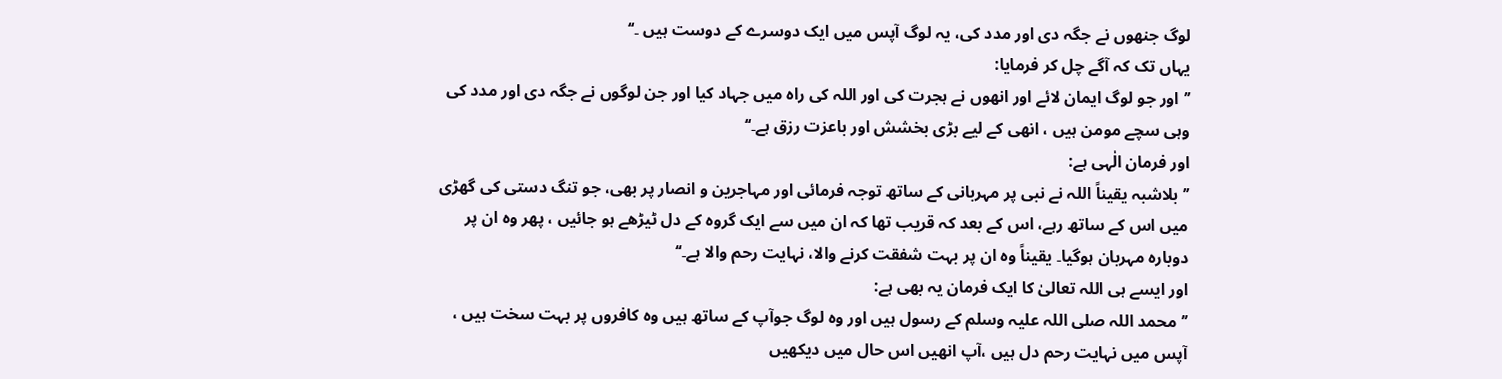لوگ جنھوں نے جگہ دی اور مدد کی، یہ لوگ آپس میں ایک دوسرے کے دوست ہیں ۔‘‘
یہاں تک کہ آگے چل کر فرمایا:
’’اور جو لوگ ایمان لائے اور انھوں نے ہجرت کی اور اللہ کی راہ میں جہاد کیا اور جن لوگوں نے جگہ دی اور مدد کی وہی سچے مومن ہیں ، انھی کے لیے بڑی بخشش اور باعزت رزق ہے۔‘‘
اور فرمان الٰہی ہے:
’’بلاشبہ یقیناً اللہ نے نبی پر مہربانی کے ساتھ توجہ فرمائی اور مہاجرین و انصار پر بھی، جو تنگ دستی کی گھڑی میں اس کے ساتھ رہے، اس کے بعد کہ قریب تھا کہ ان میں سے ایک گروہ کے دل ٹیڑھے ہو جائیں ، پھر وہ ان پر دوبارہ مہربان ہوگیا۔ یقیناً وہ ان پر بہت شفقت کرنے والا، نہایت رحم والا ہے۔‘‘
اور ایسے ہی اللہ تعالیٰ کا ایک فرمان یہ بھی ہے:
’’محمد اللہ صلی اللہ علیہ وسلم کے رسول ہیں اور وہ لوگ جوآپ کے ساتھ ہیں وہ کافروں پر بہت سخت ہیں ، آپس میں نہایت رحم دل ہیں ،آپ انھیں اس حال میں دیکھیں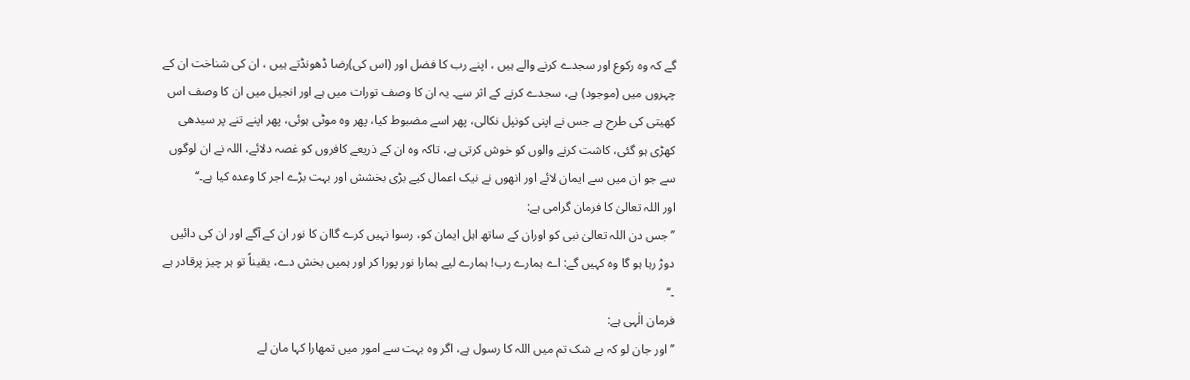گے کہ وہ رکوع اور سجدے کرنے والے ہیں ، اپنے رب کا فضل اور (اس کی)رضا ڈھونڈتے ہیں ، ان کی شناخت ان کے چہروں میں (موجود) ہے، سجدے کرنے کے اثر سے۔ یہ ان کا وصف تورات میں ہے اور انجیل میں ان کا وصف اس کھیتی کی طرح ہے جس نے اپنی کونپل نکالی، پھر اسے مضبوط کیا، پھر وہ موٹی ہوئی، پھر اپنے تنے پر سیدھی کھڑی ہو گئی، کاشت کرنے والوں کو خوش کرتی ہے، تاکہ وہ ان کے ذریعے کافروں کو غصہ دلائے، اللہ نے ان لوگوں سے جو ان میں سے ایمان لائے اور انھوں نے نیک اعمال کیے بڑی بخشش اور بہت بڑے اجر کا وعدہ کیا ہے۔‘‘
اور اللہ تعالیٰ کا فرمان گرامی ہے:
’’جس دن اللہ تعالیٰ نبی کو اوران کے ساتھ اہل ایمان کو، رسوا نہیں کرے گاان کا نور ان کے آگے اور ان کی دائیں دوڑ رہا ہو گا وہ کہیں گے: اے ہمارے رب! ہمارے لیے ہمارا نور پورا کر اور ہمیں بخش دے، یقیناً تو ہر چیز پرقادر ہے ۔‘‘
فرمان الٰہی ہے:
’’اور جان لو کہ بے شک تم میں اللہ کا رسول ہے، اگر وہ بہت سے امور میں تمھارا کہا مان لے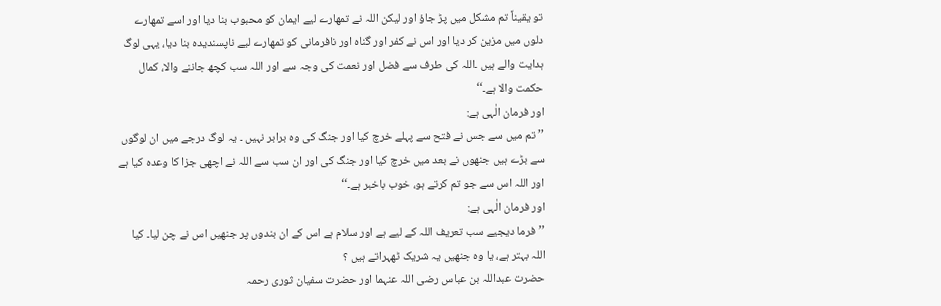تو یقیناً تم مشکل میں پڑ جاؤ اور لیکن اللہ نے تمھارے لیے ایمان کو محبوب بنا دیا اور اسے تمھارے دلوں میں مزین کر دیا اور اس نے کفر اور گناہ اور نافرمانی کو تمھارے لیے ناپسندیدہ بنا دیا، یہی لوگ ہدایت والے ہیں ۔اللہ کی طرف سے فضل اور نعمت کی وجہ سے اور اللہ سب کچھ جاننے والا، کمال حکمت والا ہے۔‘‘
اور فرمان الٰہی ہے:
’’ تم میں سے جس نے فتح سے پہلے خرچ کیا اور جنگ کی وہ برابر نہیں ۔ یہ لوگ درجے میں ان لوگوں سے بڑے ہیں جنھوں نے بعد میں خرچ کیا اور جنگ کی اور ان سب سے اللہ نے اچھی جزا کا وعدہ کیا ہے اور اللہ اس سے جو تم کرتے ہو، خوب باخبر ہے۔‘‘
اور فرمان الٰہی ہے:
’’فرما دیجیے سب تعریف اللہ کے لیے ہے اور سلام ہے اس کے ان بندوں پر جنھیں اس نے چن لیا۔ کیا اللہ بہتر ہے، یا وہ جنھیں یہ شریک ٹھہراتے ہیں ؟
حضرت عبداللہ بن عباس رضی اللہ عنہما اور حضرت سفیان ثوری رحمہ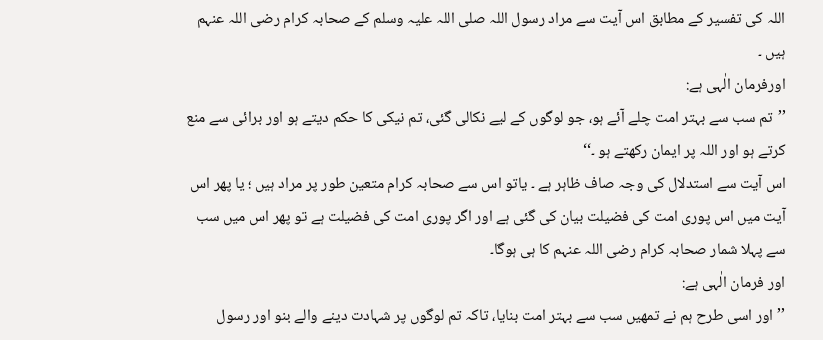اللہ کی تفسیر کے مطابق اس آیت سے مراد رسول اللہ صلی اللہ علیہ وسلم کے صحابہ کرام رضی اللہ عنہم ہیں ۔
اورفرمان الٰہی ہے:
’’تم سب سے بہتر امت چلے آئے ہو، جو لوگوں کے لیے نکالی گئی، تم نیکی کا حکم دیتے ہو اور برائی سے منع کرتے ہو اور اللہ پر ایمان رکھتے ہو ۔‘‘
اس آیت سے استدلال کی وجہ صاف ظاہر ہے ۔ یاتو اس سے صحابہ کرام متعین طور پر مراد ہیں ؛ یا پھر اس آیت میں اس پوری امت کی فضیلت بیان کی گئی ہے اور اگر پوری امت کی فضیلت ہے تو پھر اس میں سب سے پہلا شمار صحابہ کرام رضی اللہ عنہم کا ہی ہوگا۔
اور فرمان الٰہی ہے:
’’اور اسی طرح ہم نے تمھیں سب سے بہتر امت بنایا، تاکہ تم لوگوں پر شہادت دینے والے بنو اور رسول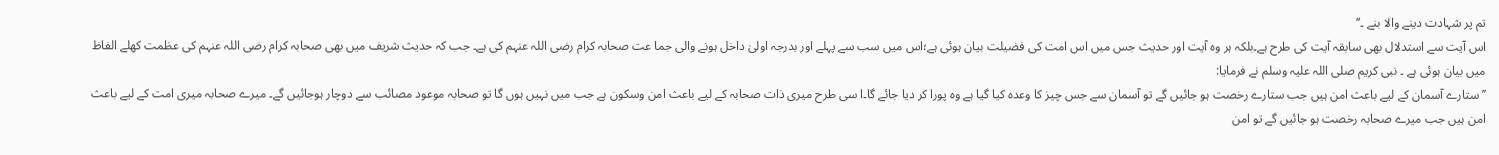تم پر شہادت دینے والا بنے ۔‘‘
اس آیت سے استدلال بھی سابقہ آیت کی طرح ہے۔بلکہ ہر وہ آیت اور حدیث جس میں اس امت کی فضیلت بیان ہوئی ہے؛اس میں سب سے پہلے اور بدرجہ اولیٰ داخل ہونے والی جما عت صحابہ کرام رضی اللہ عنہم کی ہے۔ جب کہ حدیث شریف میں بھی صحابہ کرام رضی اللہ عنہم کی عظمت کھلے الفاظ میں بیان ہوئی ہے ۔ نبی کریم صلی اللہ علیہ وسلم نے فرمایا:
’’ستارے آسمان کے لیے باعث امن ہیں جب ستارے رخصت ہو جائیں گے تو آسمان سے جس چیز کا وعدہ کیا گیا ہے وہ پورا کر دیا جائے گا۔ا سی طرح میری ذات صحابہ کے لیے باعث امن وسکون ہے جب میں نہیں ہوں گا تو صحابہ موعود مصائب سے دوچار ہوجائیں گے۔ میرے صحابہ میری امت کے لیے باعث امن ہیں جب میرے صحابہ رخصت ہو جائیں گے تو امن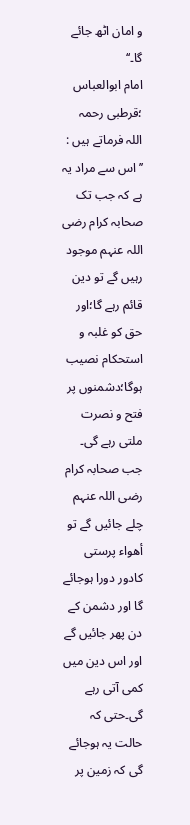و امان اٹھ جائے گا۔‘‘
امام ابوالعباس ؛قرطبی رحمہ اللہ فرماتے ہیں :
’’اس سے مراد یہ ہے کہ جب تک صحابہ کرام رضی اللہ عنہم موجود رہیں گے تو دین قائم رہے گا؛اور حق کو غلبہ و استحکام نصیب ہوگا؛دشمنوں پر فتح و نصرت ملتی رہے گی۔ جب صحابہ کرام رضی اللہ عنہم چلے جائیں گے تو أھواء پرستی کادور دورا ہوجائے گا اور دشمن کے دن پھر جائیں گے اور اس دین میں کمی آتی رہے گی۔حتی کہ حالت یہ ہوجائے گی کہ زمین پر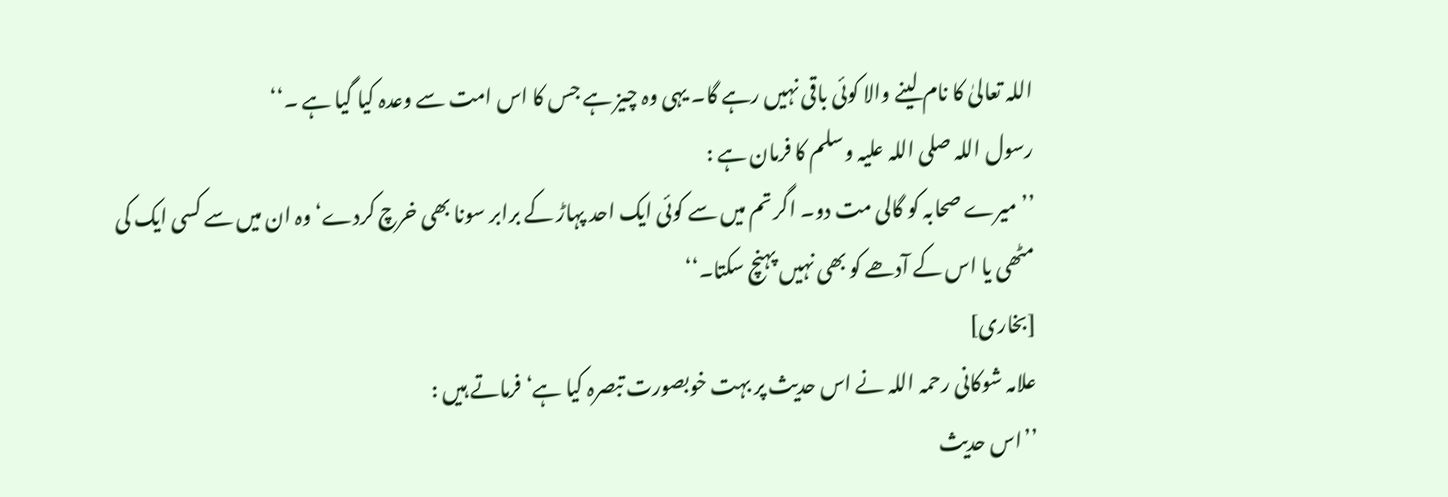اللہ تعالیٰ کا نام لینے والا کوئی باقی نہیں رہے گا۔ یہی وہ چیز ہے جس کا اس امت سے وعدہ کیا گیا ہے ۔‘‘
رسول اللہ صلی اللہ علیہ وسلم کا فرمان ہے :
’’میرے صحابہ کو گالی مت دو۔ اگر تم میں سے کوئی ایک احد پہاڑ کے برابر سونا بھی خرچ کردے‘وہ ان میں سے کسی ایک کی مٹھی یا اس کے آدھے کو بھی نہیں پہنچ سکتا۔‘‘
[بخاری]
علامہ شوکانی رحمہ اللہ نے اس حدیث پر بہت خوبصورت تبصرہ کیا ہے‘ فرماتے ہیں :
’’اس حدیث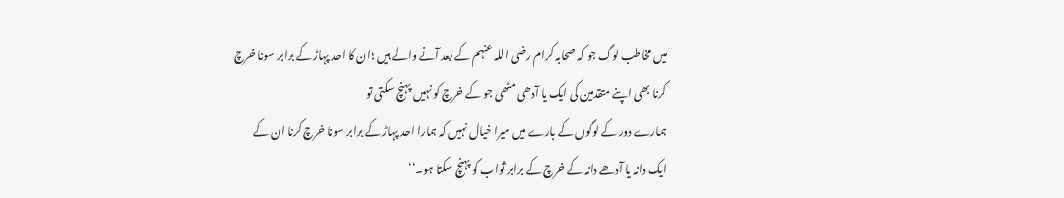میں مخاطب لوگ جو کہ صحابہ کرام رضی اللہ عنہم کے بعد آنے والے ہیں ؛ان کا احد پہاڑ کے برابر سونا خرچ کرنا بھی اپنے متقدمین کی ایک یا آدھی مٹھی جو کے خرچ کو نہیں پہنچ سکتی تو
ہمارے دور کے لوگوں کے بارے میں میرا خیال نہیں کہ ہمارا احد پہاڑ کے برابر سونا خرچ کرنا ان کے ایک دانہ یا آدھے دانہ کے خرچ کے برابر ثواب کو پہنچ سکتا ہو۔‘‘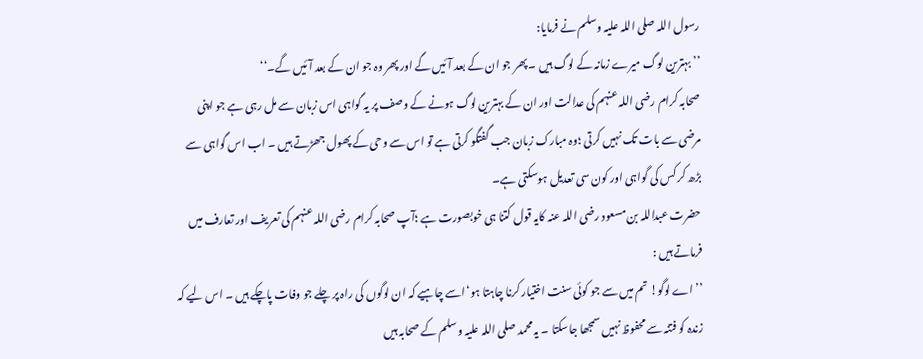رسول اللہ صلی اللہ علیہ وسلم نے فرمایا:
’’ بہترین لوگ میرے زمانہ کے لوگ ہیں ۔ پھر جو ان کے بعد آئیں گے اور پھر وہ جو ان کے بعد آئیں گے۔‘‘
صحابہ کرام رضی اللہ عنہم کی عدالت اور ان کے بہترین لوگ ہونے کے وصف پر یہ گواہی اس زبان سے مل رہی ہے جو اپنی مرضی سے بات تک نہیں کرتی ؛وہ مبارک زبان جب گفتگو کرتی ہے تو اس سے وحی کے پھول جھڑتے ہیں ۔ اب اس گواہی سے بڑھ کر کس کی گواہی اور کون سی تعدیل ہوسکتی ہے۔
حضرت عبداللہ بن مسعود رضی اللہ عنہ کایہ قول کتنا ہی خوبصورت ہے ؛آپ صحابہ کرام رضی اللہ عنہم کی تعریف اور تعارف میں فرماتے ہیں :
’’ اے لوگو! تم میں سے جو کوئی سنت اختیار کرنا چاہتا ہو‘اسے چاہیے کہ ان لوگوں کی راہ پر چلے جو وفات پاچکے ہیں ۔ اس لیے کہ زندہ کو فتنہ سے محفوظ نہیں سمجھا جاسکتا ۔ یہ محمد صلی اللہ علیہ وسلم کے صحابہ ہیں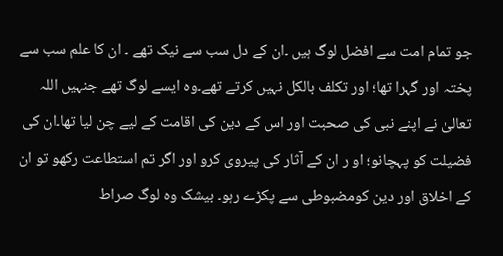جو تمام امت سے افضل لوگ ہیں ۔ان کے دل سب سے نیک تھے ۔ ان کا علم سب سے پختہ اور گہرا تھا؛ اور تکلف بالکل نہیں کرتے تھے۔وہ ایسے لوگ تھے جنہیں اللہ تعالیٰ نے اپنے نبی کی صحبت اور اس کے دین کی اقامت کے لیے چن لیا تھا۔ان کی فضیلت کو پہچانو؛ او ر ان کے آثار کی پیروی کرو اور اگر تم استطاعت رکھو تو ان کے اخلاق اور دین کومضبوطی سے پکڑے رہو۔ بیشک وہ لوگ صراط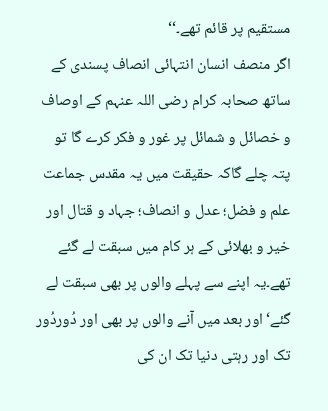مستقیم پر قائم تھے۔‘‘
اگر منصف انسان انتہائی انصاف پسندی کے ساتھ صحابہ کرام رضی اللہ عنہم کے اوصاف و خصائل و شمائل پر غور و فکر کرے گا تو پتہ چلے گاکہ حقیقت میں یہ مقدس جماعت علم و فضل؛ عدل و انصاف؛ جہاد و قتال اور خیر و بھلائی کے ہر کام میں سبقت لے گئے تھے۔یہ اپنے سے پہلے والوں پر بھی سبقت لے گئے‘ اور بعد میں آنے والوں پر بھی اور دُوردُور تک اور رہتی دنیا تک ان کی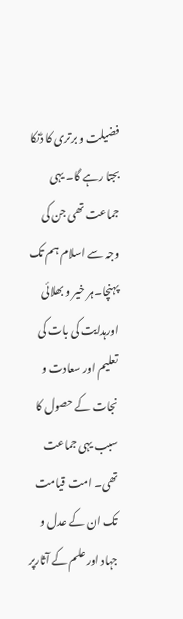فضیلت و برتری کا ڈنکا بجتا رہے گا۔ یہی جماعت تھی جن کی وجہ سے اسلام ہم تک پہنچا۔ہر خیر و بھلائی اورہدایت کی بات کی تعلیم اور سعادت و نجات کے حصول کا سبب یہی جماعت تھی۔ امت قیامت تک ان کے عدل و جہاد اور علم کے آثارپر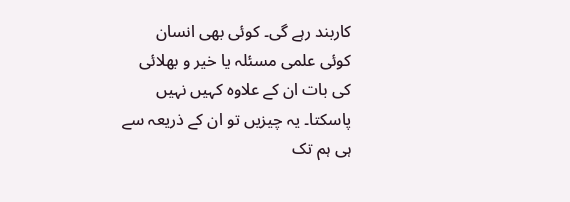کاربند رہے گی۔ کوئی بھی انسان کوئی علمی مسئلہ یا خیر و بھلائی کی بات ان کے علاوہ کہیں نہیں پاسکتا۔ یہ چیزیں تو ان کے ذریعہ سے ہی ہم تک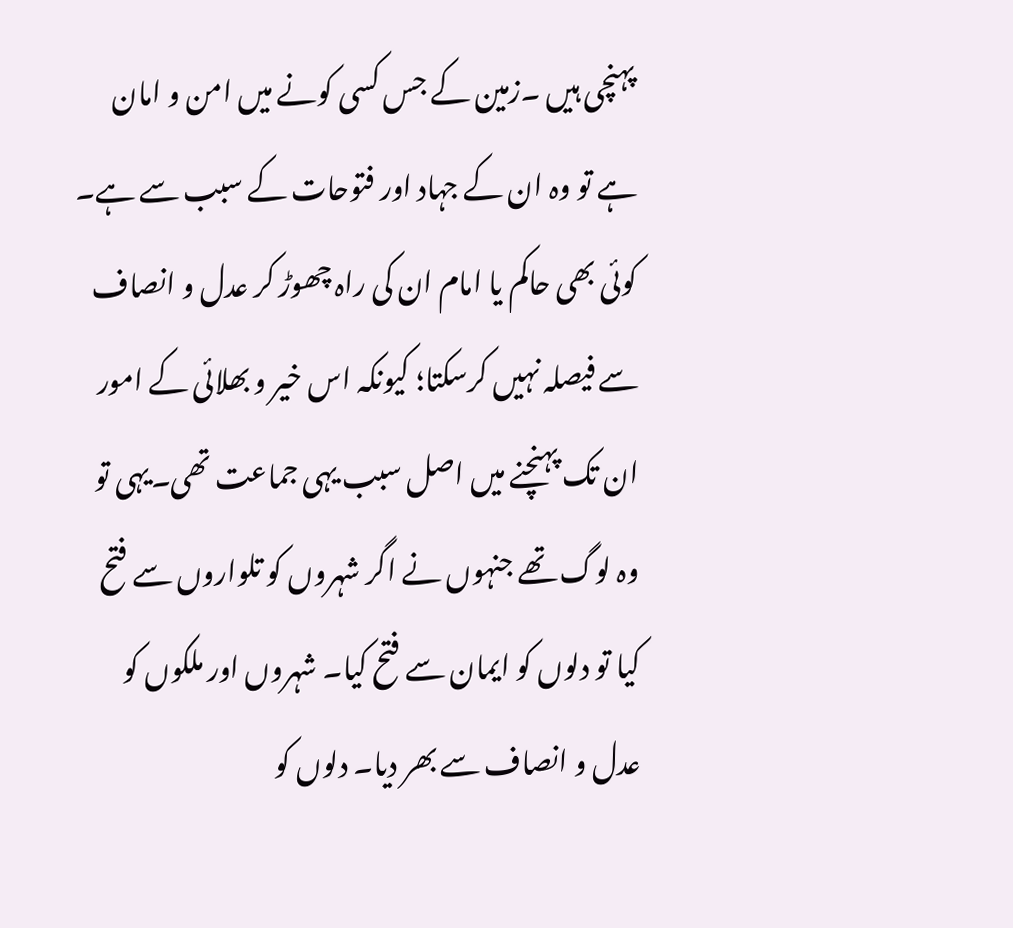پہنچی ہیں ۔زمین کے جس کسی کونے میں امن و امان ہے تو وہ ان کے جہاد اور فتوحات کے سبب سے ہے۔ کوئی بھی حاکم یا امام ان کی راہ چھوڑ کر عدل و انصاف سے فیصلہ نہیں کرسکتا؛ کیونکہ اس خیر و بھلائی کے امور ان تک پہنچنے میں اصل سبب یہی جماعت تھی۔یہی تو وہ لوگ تھے جنہوں نے اگر شہروں کو تلواروں سے فتح کیا تو دلوں کو ایمان سے فتح کیا۔ شہروں اور ملکوں کو عدل و انصاف سے بھر دیا۔ دلوں کو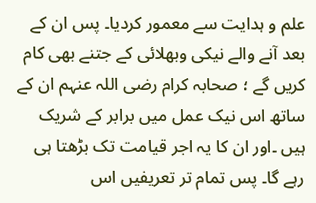علم و ہدایت سے معمور کردیا۔ پس ان کے بعد آنے والے نیکی وبھلائی کے جتنے بھی کام کریں گے ؛ صحابہ کرام رضی اللہ عنہم ان کے ساتھ اس نیک عمل میں برابر کے شریک ہیں ۔اور ان کا یہ اجر قیامت تک بڑھتا ہی رہے گا۔ پس تمام تر تعریفیں اس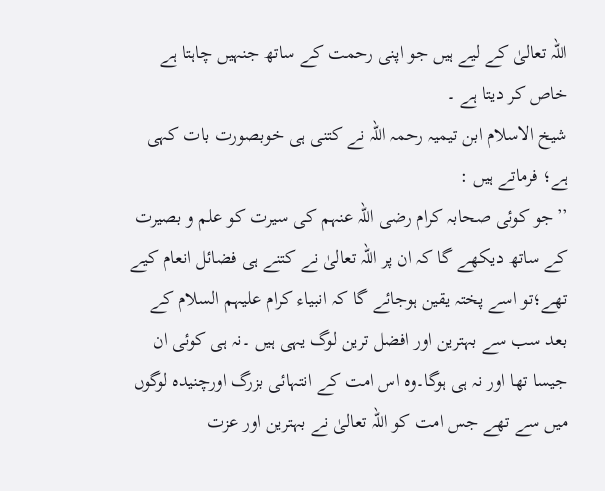اللہ تعالیٰ کے لیے ہیں جو اپنی رحمت کے ساتھ جنہیں چاہتا ہے خاص کر دیتا ہے ۔
شیخ الاسلام ابن تیمیہ رحمہ اللہ نے کتنی ہی خوبصورت بات کہی ہے؛ فرماتے ہیں :
’’جو کوئی صحابہ کرام رضی اللہ عنہم کی سیرت کو علم و بصیرت کے ساتھ دیکھے گا کہ ان پر اللہ تعالیٰ نے کتنے ہی فضائل انعام کیے تھے؛تو اسے پختہ یقین ہوجائے گا کہ انبیاء کرام علیہم السلام کے بعد سب سے بہترین اور افضل ترین لوگ یہی ہیں ۔نہ ہی کوئی ان جیسا تھا اور نہ ہی ہوگا۔وہ اس امت کے انتہائی بزرگ اورچنیدہ لوگوں میں سے تھے جس امت کو اللہ تعالیٰ نے بہترین اور عزت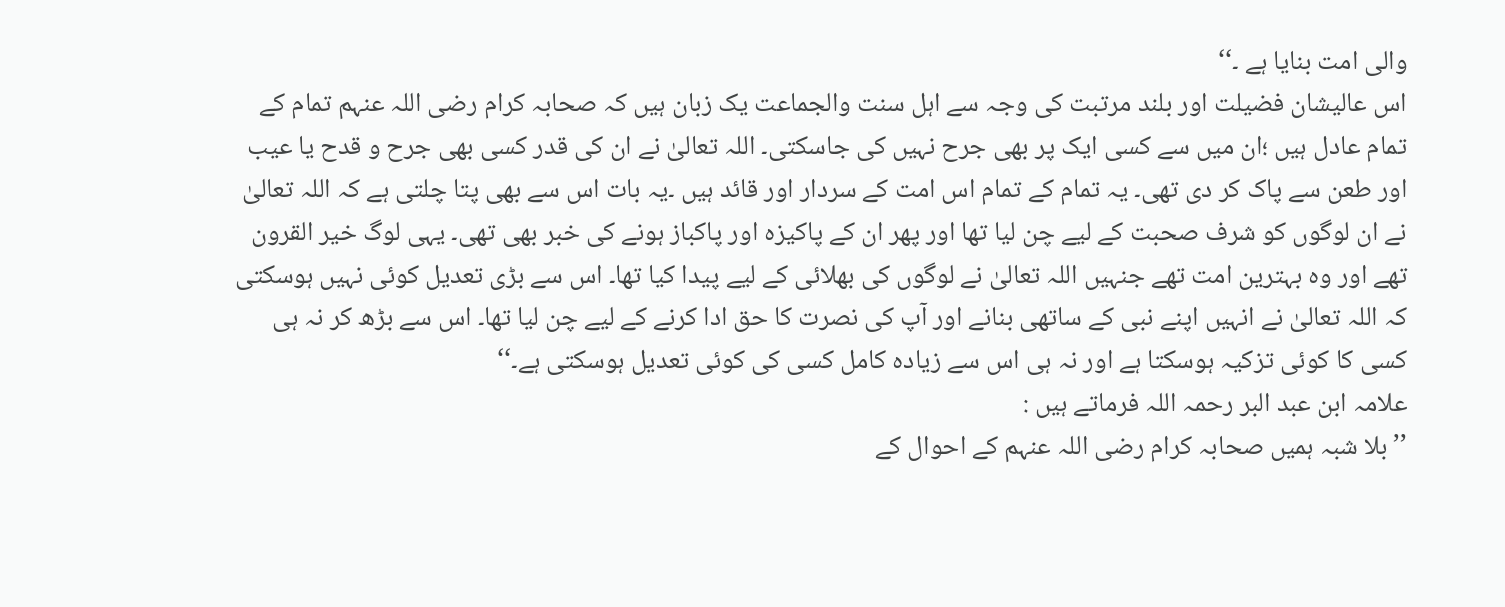والی امت بنایا ہے ۔‘‘
اس عالیشان فضیلت اور بلند مرتبت کی وجہ سے اہل سنت والجماعت یک زبان ہیں کہ صحابہ کرام رضی اللہ عنہم تمام کے تمام عادل ہیں ؛ان میں سے کسی ایک پر بھی جرح نہیں کی جاسکتی۔ اللہ تعالیٰ نے ان کی قدر کسی بھی جرح و قدح یا عیب اور طعن سے پاک کر دی تھی۔ یہ تمام کے تمام اس امت کے سردار اور قائد ہیں ۔یہ بات اس سے بھی پتا چلتی ہے کہ اللہ تعالیٰ نے ان لوگوں کو شرف صحبت کے لیے چن لیا تھا اور پھر ان کے پاکیزہ اور پاکباز ہونے کی خبر بھی تھی۔ یہی لوگ خیر القرون تھے اور وہ بہترین امت تھے جنہیں اللہ تعالیٰ نے لوگوں کی بھلائی کے لیے پیدا کیا تھا۔ اس سے بڑی تعدیل کوئی نہیں ہوسکتی کہ اللہ تعالیٰ نے انہیں اپنے نبی کے ساتھی بنانے اور آپ کی نصرت کا حق ادا کرنے کے لیے چن لیا تھا۔ اس سے بڑھ کر نہ ہی کسی کا کوئی تزکیہ ہوسکتا ہے اور نہ ہی اس سے زیادہ کامل کسی کی کوئی تعدیل ہوسکتی ہے۔‘‘
علامہ ابن عبد البر رحمہ اللہ فرماتے ہیں :
’’بلا شبہ ہمیں صحابہ کرام رضی اللہ عنہم کے احوال کے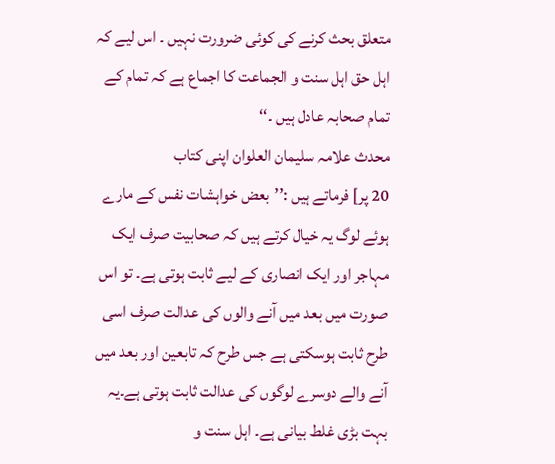متعلق بحث کرنے کی کوئی ضرورت نہیں ۔ اس لیے کہ اہل حق اہل سنت و الجماعت کا اجماع ہے کہ تمام کے تمام صحابہ عادل ہیں ۔‘‘
محدث علامہ سلیمان العلوان اپنی کتاب
20 پر] فرماتے ہیں :’’بعض خواہشات نفس کے مارے ہوئے لوگ یہ خیال کرتے ہیں کہ صحابیت صرف ایک مہاجر اور ایک انصاری کے لیے ثابت ہوتی ہے۔ تو اس صورت میں بعد میں آنے والوں کی عدالت صرف اسی طرح ثابت ہوسکتی ہے جس طرح کہ تابعین اور بعد میں آنے والے دوسرے لوگوں کی عدالت ثابت ہوتی ہے۔یہ بہت بڑی غلط بیانی ہے۔ اہل سنت و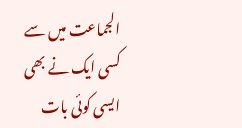الجماعت میں سے کسی ایک نے بھی ایسی کوئی بات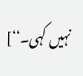نہیں کہی۔‘‘]